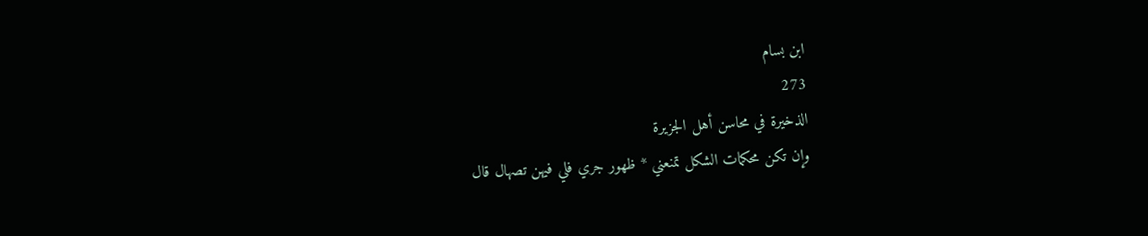ابن بسام
273
الذخيرة في محاسن أهل الجزيرة
وإن تكن محكمات الشكل تمنعني * ظهور جري فلي فيهن تصهال قال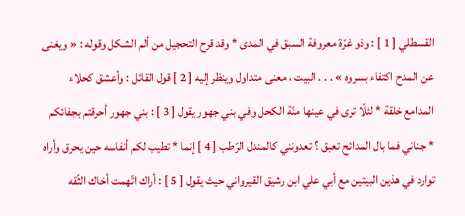القسطلي [ 1 ] : وذو غرّة معروفة السبق في المدى * وقد قرح التحجيل من ألم الشكل وقوله : « ويغنى عن المدح اكتفاء بسروه » . . . البيت ، معنى متداول وينظر إليه [ 2 ] قول القائل : وأعشق كحلاء المدامع خلقة * لئلّا ترى في عينها منّة الكحل وفي بني جهور يقول [ 3 ] : بني جهور أحرقتم بجفائكم * جناني فما بال المدائح تعبق ؟ تعدونني كالمندل الرّطب [ 4 ] إنما * تطيب لكم أنفاسه حين يحرق وأراه توارد في هذين البيتين مع أبي علي ابن رشيق القيرواني حيث يقول [ 5 ] : أراك اتّهمت أخاك الثّقه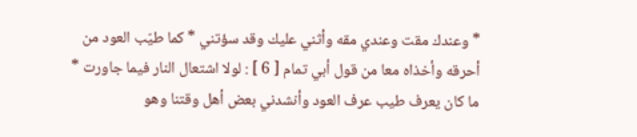* وعندك مقت وعندي مقه وأثني عليك وقد سؤتني * كما طيّب العود من أحرقه وأخذاه معا من قول أبي تمام [ 6 ] : لولا اشتعال النار فيما جاورت * ما كان يعرف طيب عرف العود وأنشدني بعض أهل وقتنا وهو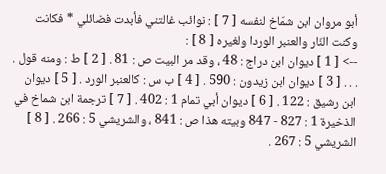أبو مروان ابن شمّاخ لنفسه [ 7 ] : نوائب غالتني فأبدت فضائلي * فكانت وكنت النّار والعنبر الوردا ولغيره [ 8 ] :
--> [ 1 ] ديوان ابن دراج : 48 ، وقد مر البيت ص : 81 . [ 2 ] ط : ومنه قول . . . . [ 3 ] ديوان ابن زيدون : 590 . [ 4 ] ب س : كالعنبر الورد . [ 5 ] ديوان ابن رشيق : 122 . [ 6 ] ديوان أبي تمام 1 : 402 . [ 7 ] ترجمة ابن شماخ في الذخيرة 1 : 827 - 847 وبيته هذا ص : 841 ، والشريشي 5 : 266 . [ 8 ] الشريشي 5 : 267 .